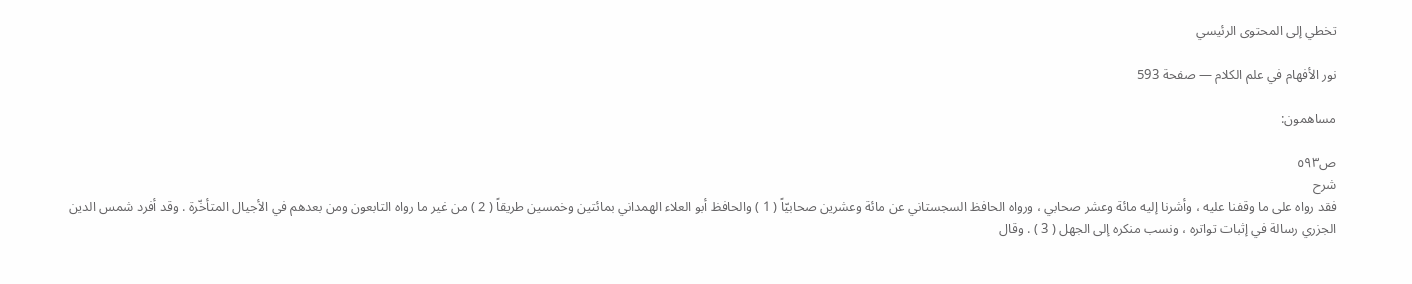تخطي إلى المحتوى الرئيسي

نور الأفهام في علم الكلام — صفحة 593

مساهمون:

ص٥٩٣
شرح
فقد رواه على ما وقفنا عليه ، وأشرنا إليه مائة وعشر صحابي ، ورواه الحافظ السجستاني عن مائة وعشرين صحابيّاً ( 1 ) والحافظ أبو العلاء الهمداني بمائتين وخمسين طريقاً ( 2 ) من غير ما رواه التابعون ومن بعدهم في الأجيال المتأخّرة . وقد أفرد شمس الدين الجزري رسالة في إثبات تواتره ، ونسب منكره إلى الجهل ( 3 ) . وقال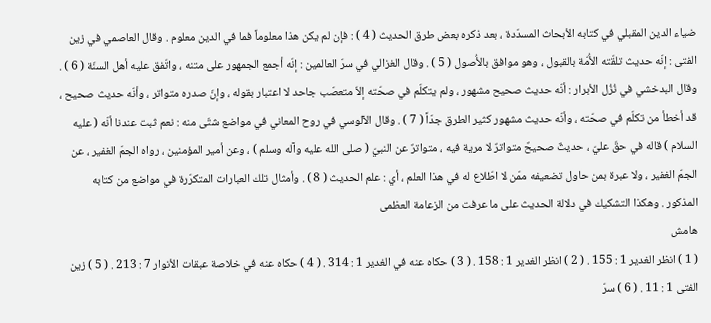ضياء الدين المقبلي في كتابه الأبحاث المسدّدة ، بعد ذكره بعض طرق الحديث ( 4 ) : فإن لم يكن هذا معلوماً فما في الدين معلوم . وقال العاصمي في زين الفتى : إنّه حديث تلقّته الأُمّة بالقبول ، وهو موافق بالأُصول ( 5 ) . وقال الغزالي في سرّ العالمين : إنّه أجمع الجمهور على متنه ، واتّفق عليه أهل السنّة ( 6 ) . وقال البدخشي في نُزُل الأبرار : أنّه حديث صحيح مشهور ، ولم يتكلّم في صحّته إلاّ متعصّب جاحد لا اعتبار بقوله ، وإنّ صدره متواتر ، وأنّه حديث صحيح ، قد أخطأ من تكلّم في صحّته ، وأنّه حديث مشهور كثير الطرق جدّاً ( 7 ) . وقال الآلوسي في روح المعاني في مواضع شتّى منه : نعم ثبت عندنا أنّه ( عليه السلام ) قاله في حقّ عليّ ، حديثٌ صحيحٌ متواترٌ لا مرية فيه ، متواترٌ عن النبيّ ( صلى الله عليه وآله وسلم ) ، وعن أمير المؤمنين ، رواه الجمّ الغفير ، عن الجمّ الغفير ، ولا عبرة بمن حاول تضعيفه ممّن لا اطّلاع له في هذا العلم ، أي : علم الحديث ( 8 ) . وأمثال تلك العبارات المتكرّرة في مواضع من كتابه المذكور . وهكذا التشكيك في دلالة الحديث على ما عرفت من الزعامة العظمى
هامش
( 1 ) انظر الغدير 1 : 155 . ( 2 ) انظر الغدير 1 : 158 . ( 3 ) حكاه عنه في الغدير 1 : 314 . ( 4 ) حكاه عنه في خلاصة عبقات الأنوار 7 : 213 . ( 5 ) زين الفتى 1 : 11 . ( 6 ) سرّ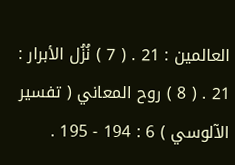العالمين : 21 . ( 7 ) نُزُل الأبرار : 21 . ( 8 ) روح المعاني ( تفسير الآلوسي ) 6 : 194 - 195 .